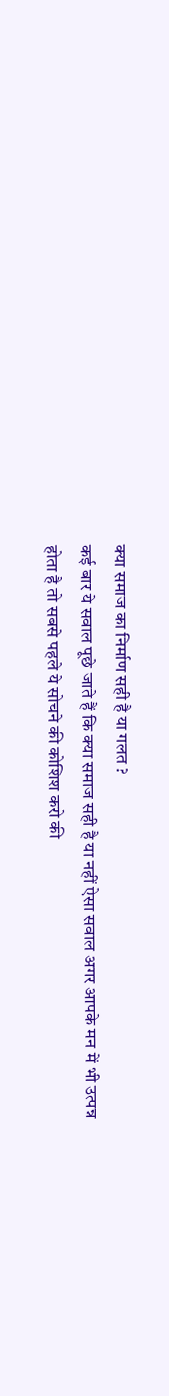क्या समाज का निर्माण सही है या गलत ?
कई बार ये सवाल पूछे जाते हैं कि क्या समाज सही है या नहीं ऐसा सवाल अगर आपके मन में भी उत्पन्न होता है तो सबसे पहले ये सोचने की कोशिश करो की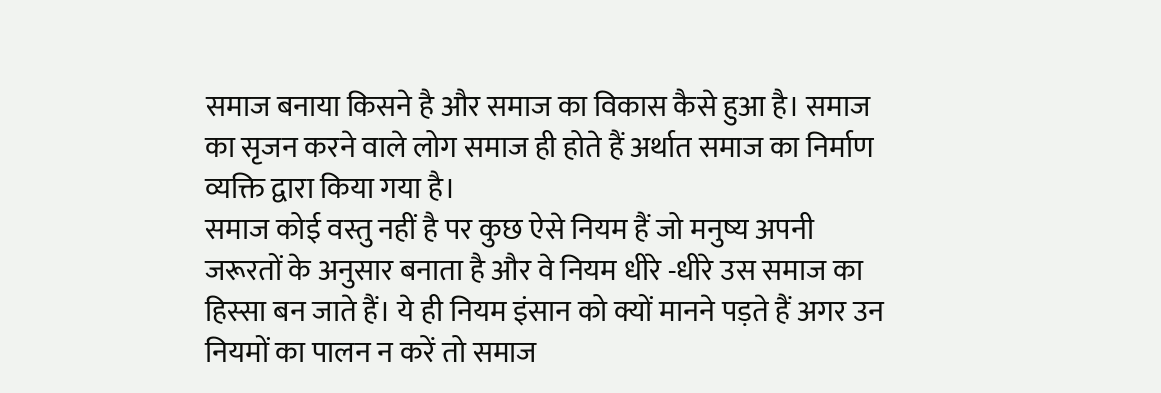समाज बनाया किसने है और समाज का विकास कैसे हुआ है। समाज का सृजन करने वाले लोग समाज ही होते हैं अर्थात समाज का निर्माण व्यक्ति द्वारा किया गया है।
समाज कोई वस्तु नहीं है पर कुछ ऐसे नियम हैं जो मनुष्य अपनी जरूरतों के अनुसार बनाता है और वे नियम धीरे -धीरे उस समाज का हिस्सा बन जाते हैं। ये ही नियम इंसान को क्यों मानने पड़ते हैं अगर उन नियमों का पालन न करें तो समाज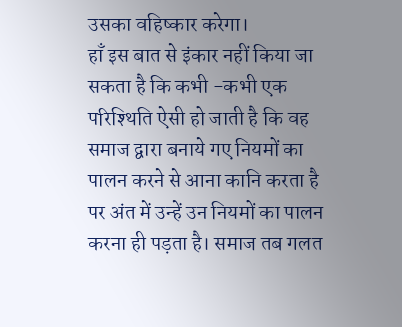उसका वहिष्कार करेगा।
हाँ इस बात से इंकार नहीं किया जा सकता है कि कभी -कभी एक परिश्थिति ऐसी हो जाती है कि वह समाज द्वारा बनाये गए नियमों का पालन करने से आना कानि करता है पर अंत में उन्हें उन नियमों का पालन करना ही पड़ता है। समाज तब गलत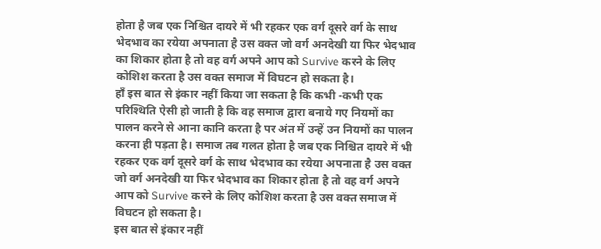होता है जब एक निश्चित दायरे में भी रहकर एक वर्ग दूसरे वर्ग के साथ भेदभाव का रयेया अपनाता है उस वक्त जो वर्ग अनदेखी या फिर भेदभाव का शिकार होता है तो वह वर्ग अपने आप को Survive करने के लिए कोशिश करता है उस वक्त समाज में विघटन हो सकता है।
हाँ इस बात से इंकार नहीं किया जा सकता है कि कभी -कभी एक परिश्थिति ऐसी हो जाती है कि वह समाज द्वारा बनाये गए नियमों का पालन करने से आना कानि करता है पर अंत में उन्हें उन नियमों का पालन करना ही पड़ता है। समाज तब गलत होता है जब एक निश्चित दायरे में भी रहकर एक वर्ग दूसरे वर्ग के साथ भेदभाव का रयेया अपनाता है उस वक्त जो वर्ग अनदेखी या फिर भेदभाव का शिकार होता है तो वह वर्ग अपने आप को Survive करने के लिए कोशिश करता है उस वक्त समाज में विघटन हो सकता है।
इस बात से इंकार नहीं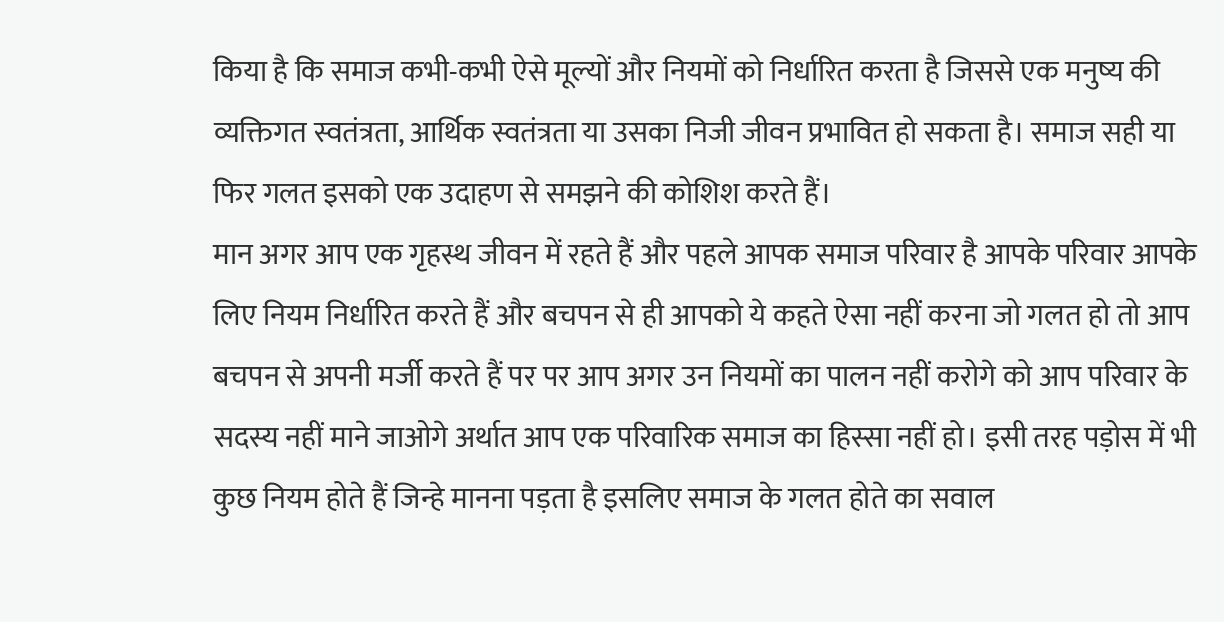किया है कि समाज कभी-कभी ऐसे मूल्यों और नियमों को निर्धारित करता है जिससे एक मनुष्य की व्यक्तिगत स्वतंत्रता, आर्थिक स्वतंत्रता या उसका निजी जीवन प्रभावित हो सकता है। समाज सही या फिर गलत इसको एक उदाहण से समझने की कोशिश करते हैं।
मान अगर आप एक गृहस्थ जीवन में रहते हैं और पहले आपक समाज परिवार है आपके परिवार आपके लिए नियम निर्धारित करते हैं और बचपन से ही आपको ये कहते ऐसा नहीं करना जो गलत हो तो आप बचपन से अपनी मर्जी करते हैं पर पर आप अगर उन नियमों का पालन नहीं करोगे को आप परिवार के सदस्य नहीं माने जाओगे अर्थात आप एक परिवारिक समाज का हिस्सा नहीं हो। इसी तरह पड़ोस में भी कुछ नियम होते हैं जिन्हे मानना पड़ता है इसलिए समाज के गलत होते का सवाल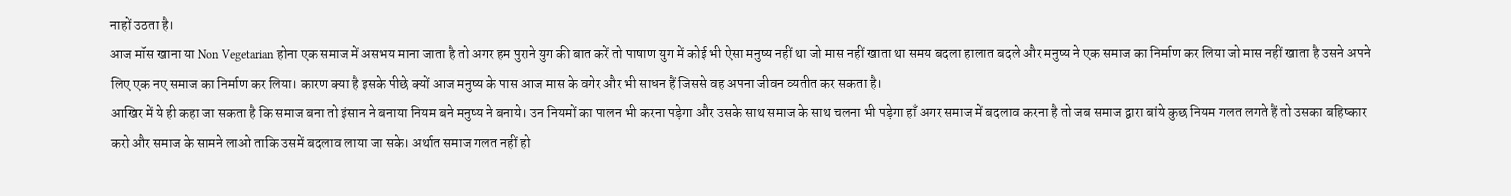नाहों उठता है।
आज मॉस खाना या Non Vegetarian होना एक समाज में असभय माना जाता है तो अगर हम पुराने युग की बात करें तो पाषाण युग में कोई भी ऐसा मनुष्य नहीं था जो मास नहीं खाता था समय बदला हालात बदले और मनुष्य ने एक समाज का निर्माण कर लिया जो मास नहीं खाता है उसने अपने लिए एक नए समाज का निर्माण कर लिया। कारण क्या है इसके पीछे क्यों आज मनुष्य के पास आज मास के वगेर और भी साधन हैं जिससे वह अपना जीवन व्यतीत कर सकता है।
आखिर में ये ही कहा जा सकता है कि समाज बना तो इंसान ने बनाया नियम बने मनुष्य ने बनाये। उन नियमों का पालन भी करना पड़ेगा और उसके साथ समाज के साथ चलना भी पड़ेगा हाँ अगर समाज में बदलाव करना है तो जब समाज द्वारा बांये कुछ नियम गलत लगते हैं तो उसका बहिष्कार करो और समाज के सामने लाओ ताकि उसमें बदलाव लाया जा सके। अर्थात समाज गलत नहीं हो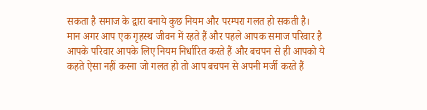सकता है समाज के द्वारा बनाये कुछ नियम और परम्परा गलत हो सकती है।
मान अगर आप एक गृहस्थ जीवन में रहते हैं और पहले आपक समाज परिवार है आपके परिवार आपके लिए नियम निर्धारित करते हैं और बचपन से ही आपको ये कहते ऐसा नहीं करना जो गलत हो तो आप बचपन से अपनी मर्जी करते हैं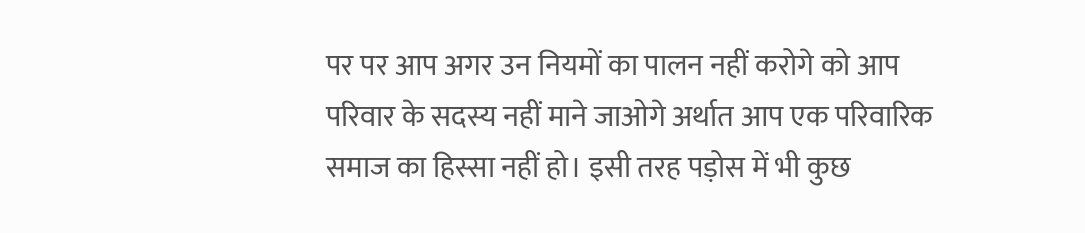पर पर आप अगर उन नियमों का पालन नहीं करोगे को आप परिवार के सदस्य नहीं माने जाओगे अर्थात आप एक परिवारिक समाज का हिस्सा नहीं हो। इसी तरह पड़ोस में भी कुछ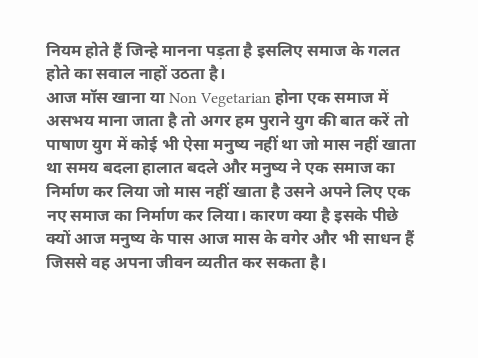नियम होते हैं जिन्हे मानना पड़ता है इसलिए समाज के गलत होते का सवाल नाहों उठता है।
आज मॉस खाना या Non Vegetarian होना एक समाज में असभय माना जाता है तो अगर हम पुराने युग की बात करें तो पाषाण युग में कोई भी ऐसा मनुष्य नहीं था जो मास नहीं खाता था समय बदला हालात बदले और मनुष्य ने एक समाज का निर्माण कर लिया जो मास नहीं खाता है उसने अपने लिए एक नए समाज का निर्माण कर लिया। कारण क्या है इसके पीछे क्यों आज मनुष्य के पास आज मास के वगेर और भी साधन हैं जिससे वह अपना जीवन व्यतीत कर सकता है।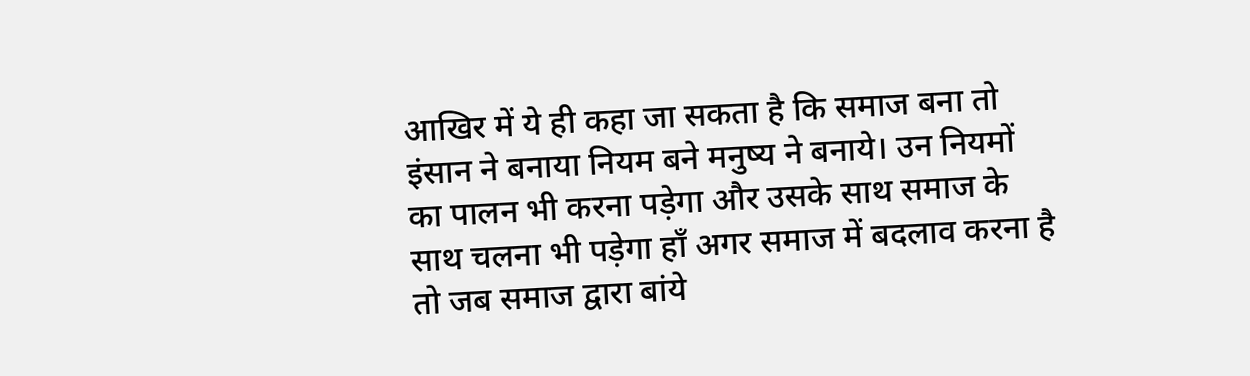आखिर में ये ही कहा जा सकता है कि समाज बना तो इंसान ने बनाया नियम बने मनुष्य ने बनाये। उन नियमों का पालन भी करना पड़ेगा और उसके साथ समाज के साथ चलना भी पड़ेगा हाँ अगर समाज में बदलाव करना है तो जब समाज द्वारा बांये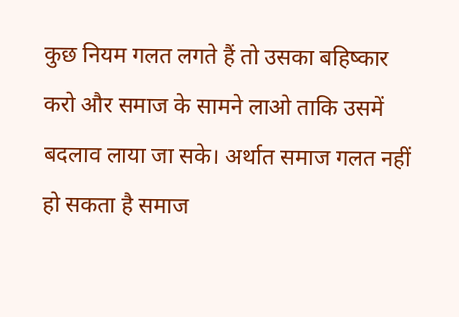कुछ नियम गलत लगते हैं तो उसका बहिष्कार करो और समाज के सामने लाओ ताकि उसमें बदलाव लाया जा सके। अर्थात समाज गलत नहीं हो सकता है समाज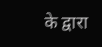के द्वारा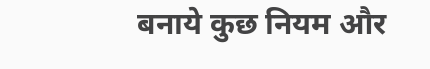बनाये कुछ नियम और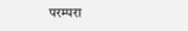परम्परा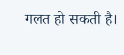गलत हो सकती है।